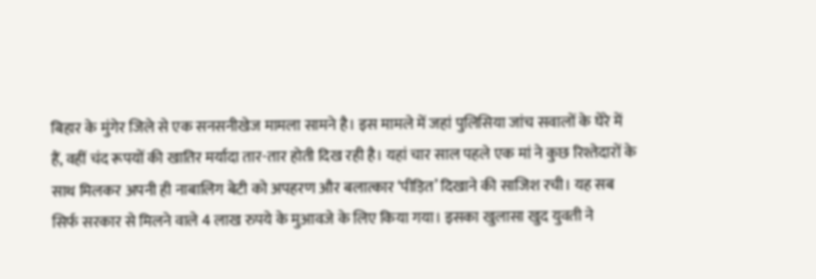बिहार के मुंगेर जिले से एक सनसनीखेज मामला सामने है। इस मामले में जहां पुलिसिया जांच सवालों के घेरे में हैं, वहीं चंद रूपयों की खातिर मर्यादा तार-तार होती दिख रही है। यहां चार साल पहले एक मां ने कुछ रिश्तेदारों के साथ मिलकर अपनी ही नाबालिग बेटी को अपहरण और बलात्कार ‘पीड़ित’ दिखाने की साजिश रची। यह सब सिर्फ सरकार से मिलने वाले 4 लाख रुपये के मुआवजे के लिए किया गया। इसका खुलासा खुद युवती ने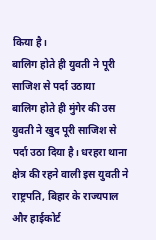किया है।
बालिग होते ही युवती ने पूरी साजिश से पर्दा उठाया
बालिग होते ही मुंगेर की उस युवती ने खुद पूरी साजिश से पर्दा उठा दिया है। धरहरा थाना क्षेत्र की रहने वाली इस युवती ने राष्ट्रपति, बिहार के राज्यपाल और हाईकोर्ट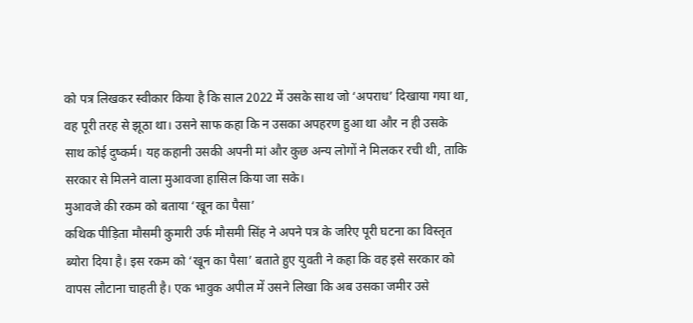को पत्र लिखकर स्वीकार किया है कि साल 2022 में उसके साथ जो ‘अपराध’ दिखाया गया था, वह पूरी तरह से झूठा था। उसने साफ कहा कि न उसका अपहरण हुआ था और न ही उसके साथ कोई दुष्कर्म। यह कहानी उसकी अपनी मां और कुछ अन्य लोगों ने मिलकर रची थी, ताकि सरकार से मिलने वाला मुआवजा हासिल किया जा सके।
मुआवजे की रकम को बताया ‘खून का पैसा’
कथिक पीड़िता मौसमी कुमारी उर्फ मौसमी सिंह ने अपने पत्र के जरिए पूरी घटना का विस्तृत ब्योरा दिया है। इस रकम को ‘खून का पैसा’ बताते हुए युवती ने कहा कि वह इसे सरकार को वापस लौटाना चाहती है। एक भावुक अपील में उसने लिखा कि अब उसका जमीर उसे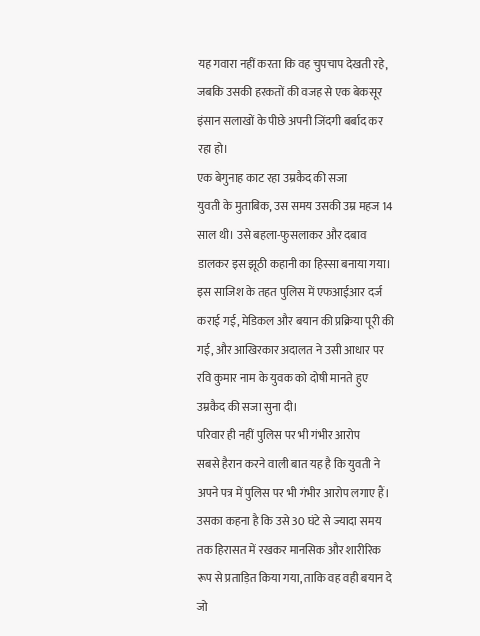यह गवारा नहीं करता कि वह चुपचाप देखती रहे, जबकि उसकी हरकतों की वजह से एक बेकसूर इंसान सलाखों के पीछे अपनी जिंदगी बर्बाद कर रहा हो।
एक बेगुनाह काट रहा उम्रकैद की सजा
युवती के मुताबिक, उस समय उसकी उम्र महज 14 साल थी। उसे बहला-फुसलाकर और दबाव डालकर इस झूठी कहानी का हिस्सा बनाया गया। इस साजिश के तहत पुलिस में एफआईआर दर्ज कराई गई, मेडिकल और बयान की प्रक्रिया पूरी की गई, और आखिरकार अदालत ने उसी आधार पर रवि कुमार नाम के युवक को दोषी मानते हुए उम्रकैद की सजा सुना दी।
परिवार ही नहीं पुलिस पर भी गंभीर आरोप
सबसे हैरान करने वाली बात यह है कि युवती ने अपने पत्र में पुलिस पर भी गंभीर आरोप लगाए हैं। उसका कहना है कि उसे 30 घंटे से ज्यादा समय तक हिरासत में रखकर मानसिक और शारीरिक रूप से प्रताड़ित किया गया, ताकि वह वही बयान दे जो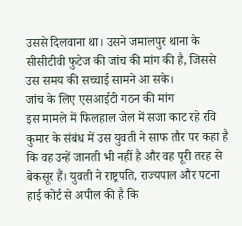उससे दिलवाना था। उसने जमालपुर थाना के सीसीटीवी फुटेज की जांच की मांग की है, जिससे उस समय की सच्चाई सामने आ सके।
जांच के लिए एसआईटी गठन की मांग
इस मामले में फिलहाल जेल में सजा काट रहे रवि कुमार के संबंध में उस युवती ने साफ तौर पर कहा है कि वह उन्हें जानती भी नहीं है और वह पूरी तरह से बेकसूर हैं। युवती ने राष्ट्रपति, राज्यपाल और पटना हाई कोर्ट से अपील की है कि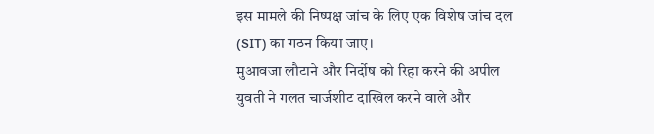इस मामले की निष्पक्ष जांच के लिए एक विशेष जांच दल (SIT) का गठन किया जाए।
मुआवजा लौटाने और निर्दोष को रिहा करने की अपील
युवती ने गलत चार्जशीट दाखिल करने वाले और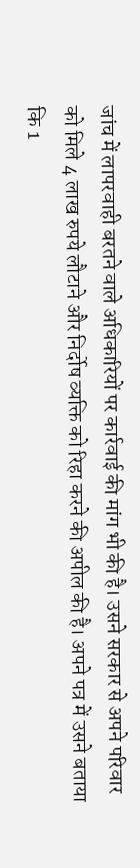जांच में लापरवाही बरतने वाले अधिकारियों पर कार्रवाई की मांग भी की है। उसने सरकार से अपने परिवार को मिले 4 लाख रुपये लौटाने और निर्दोष व्यक्ति को रिहा करने की अपील की है। अपने पत्र में उसने बताया कि 1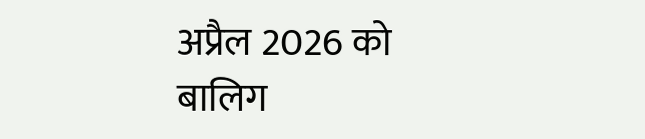अप्रैल 2026 को बालिग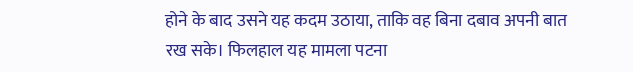होने के बाद उसने यह कदम उठाया, ताकि वह बिना दबाव अपनी बात रख सके। फिलहाल यह मामला पटना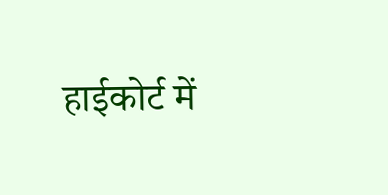हाईकोर्ट में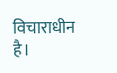विचाराधीन है।